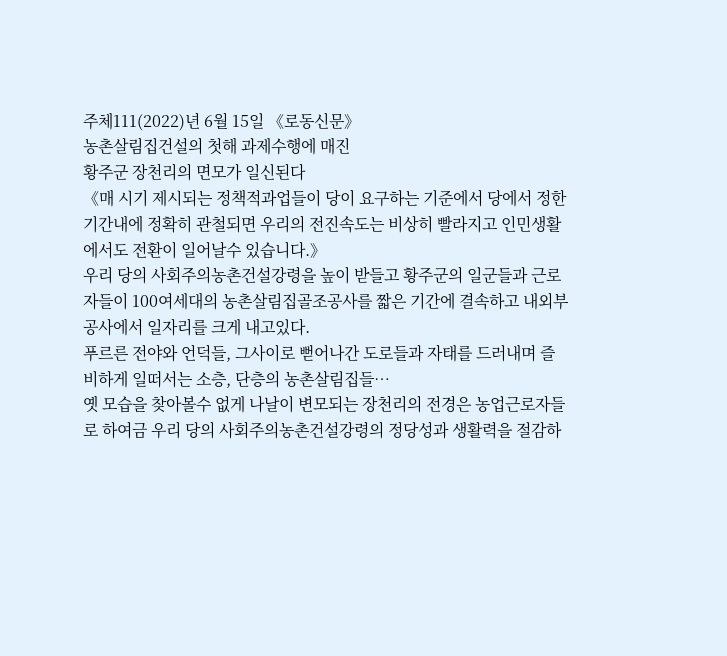주체111(2022)년 6월 15일 《로동신문》
농촌살림집건설의 첫해 과제수행에 매진
황주군 장천리의 면모가 일신된다
《매 시기 제시되는 정책적과업들이 당이 요구하는 기준에서 당에서 정한 기간내에 정확히 관철되면 우리의 전진속도는 비상히 빨라지고 인민생활에서도 전환이 일어날수 있습니다.》
우리 당의 사회주의농촌건설강령을 높이 받들고 황주군의 일군들과 근로자들이 100여세대의 농촌살림집골조공사를 짧은 기간에 결속하고 내외부공사에서 일자리를 크게 내고있다.
푸르른 전야와 언덕들, 그사이로 뻗어나간 도로들과 자태를 드러내며 즐비하게 일떠서는 소층, 단층의 농촌살림집들…
옛 모습을 찾아볼수 없게 나날이 변모되는 장천리의 전경은 농업근로자들로 하여금 우리 당의 사회주의농촌건설강령의 정당성과 생활력을 절감하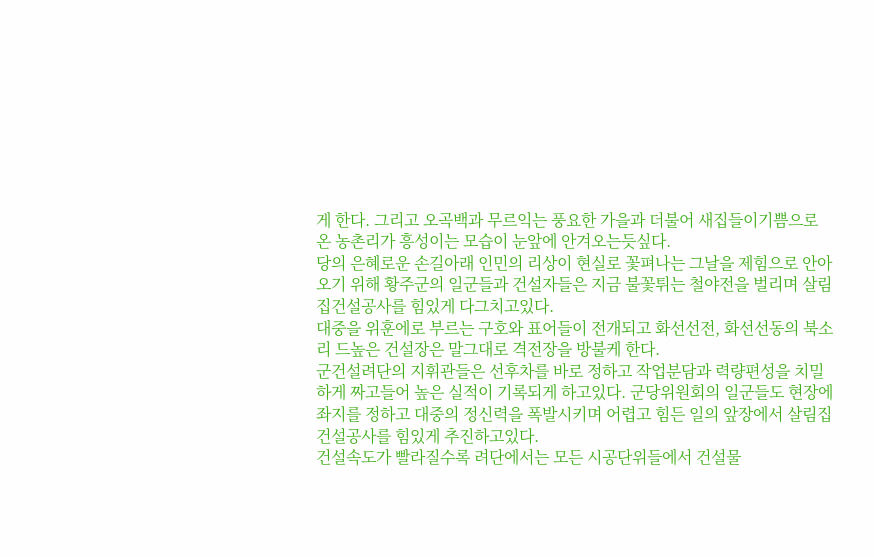게 한다. 그리고 오곡백과 무르익는 풍요한 가을과 더불어 새집들이기쁨으로 온 농촌리가 흥성이는 모습이 눈앞에 안겨오는듯싶다.
당의 은혜로운 손길아래 인민의 리상이 현실로 꽃펴나는 그날을 제힘으로 안아오기 위해 황주군의 일군들과 건설자들은 지금 불꽃튀는 철야전을 벌리며 살림집건설공사를 힘있게 다그치고있다.
대중을 위훈에로 부르는 구호와 표어들이 전개되고 화선선전, 화선선동의 북소리 드높은 건설장은 말그대로 격전장을 방불케 한다.
군건설려단의 지휘관들은 선후차를 바로 정하고 작업분담과 력량편성을 치밀하게 짜고들어 높은 실적이 기록되게 하고있다. 군당위원회의 일군들도 현장에 좌지를 정하고 대중의 정신력을 폭발시키며 어렵고 힘든 일의 앞장에서 살림집건설공사를 힘있게 추진하고있다.
건설속도가 빨라질수록 려단에서는 모든 시공단위들에서 건설물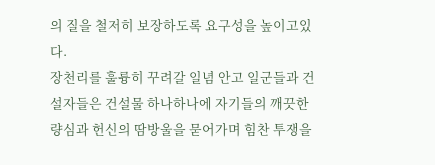의 질을 철저히 보장하도록 요구성을 높이고있다.
장천리를 훌륭히 꾸려갈 일념 안고 일군들과 건설자들은 건설물 하나하나에 자기들의 깨끗한 량심과 헌신의 땀방울을 묻어가며 힘찬 투쟁을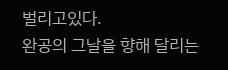벌리고있다.
완공의 그날을 향해 달리는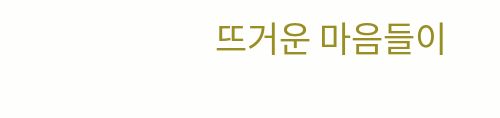뜨거운 마음들이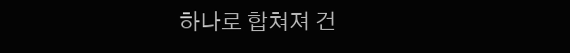하나로 합쳐져 건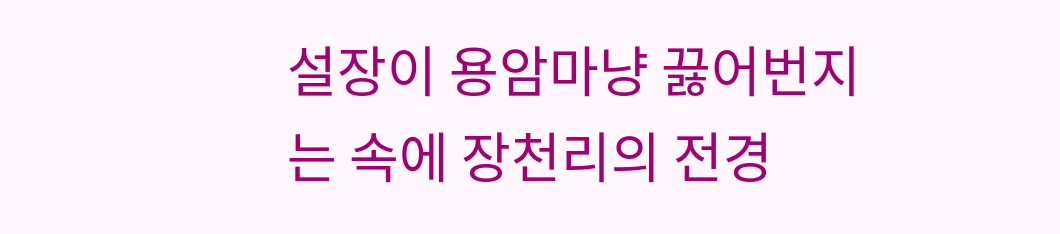설장이 용암마냥 끓어번지는 속에 장천리의 전경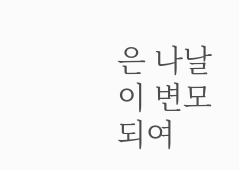은 나날이 변모되여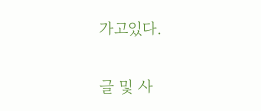가고있다.

글 및 사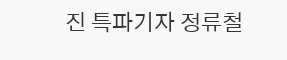진 특파기자 정류철